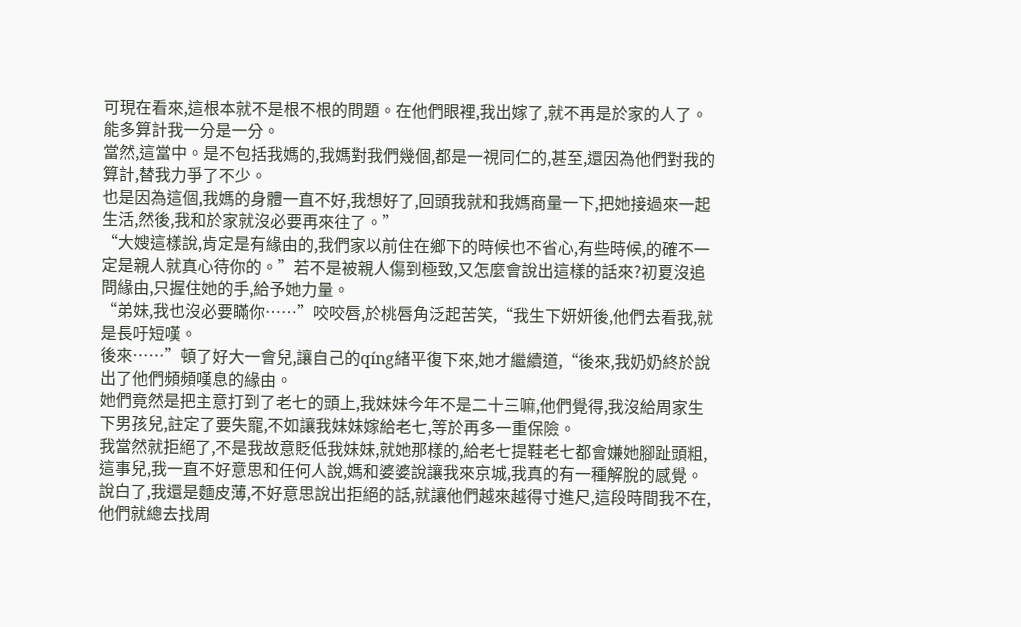可現在看來,這根本就不是根不根的問題。在他們眼裡,我出嫁了,就不再是於家的人了。能多算計我一分是一分。
當然,這當中。是不包括我媽的,我媽對我們幾個,都是一視同仁的,甚至,還因為他們對我的算計,替我力爭了不少。
也是因為這個,我媽的身體一直不好,我想好了,回頭我就和我媽商量一下,把她接過來一起生活,然後,我和於家就沒必要再來往了。”
“大嫂這樣說,肯定是有緣由的,我們家以前住在鄉下的時候也不省心,有些時候,的確不一定是親人就真心待你的。”若不是被親人傷到極致,又怎麼會說出這樣的話來?初夏沒追問緣由,只握住她的手,給予她力量。
“弟妹,我也沒必要瞞你……”咬咬唇,於桃唇角泛起苦笑,“我生下妍妍後,他們去看我,就是長吁短嘆。
後來……”頓了好大一會兒,讓自己的qíng緒平復下來,她才繼續道,“後來,我奶奶終於說出了他們頻頻嘆息的緣由。
她們竟然是把主意打到了老七的頭上,我妹妹今年不是二十三嘛,他們覺得,我沒給周家生下男孩兒,註定了要失寵,不如讓我妹妹嫁給老七,等於再多一重保險。
我當然就拒絕了,不是我故意貶低我妹妹,就她那樣的,給老七提鞋老七都會嫌她腳趾頭粗,這事兒,我一直不好意思和任何人說,媽和婆婆說讓我來京城,我真的有一種解脫的感覺。
說白了,我還是麵皮薄,不好意思說出拒絕的話,就讓他們越來越得寸進尺,這段時間我不在,他們就總去找周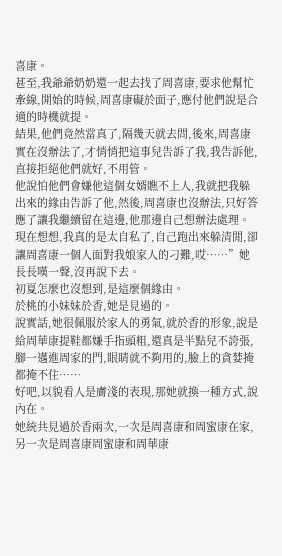喜康。
甚至,我爺爺奶奶還一起去找了周喜康,要求他幫忙牽線,開始的時候,周喜康礙於面子,應付他們說是合適的時機就提。
結果,他們竟然當真了,隔幾天就去問,後來,周喜康實在沒辦法了,才悄悄把這事兒告訴了我,我告訴他,直接拒絕他們就好,不用管。
他說怕他們會嫌他這個女婿瞧不上人,我就把我躲出來的緣由告訴了他,然後,周喜康也沒辦法,只好答應了讓我繼續留在這邊,他那邊自己想辦法處理。
現在想想,我真的是太自私了,自己跑出來躲清閒,卻讓周喜康一個人面對我娘家人的刁難,哎……”她長長嘆一聲,沒再說下去。
初夏怎麼也沒想到,是這麼個緣由。
於桃的小妹妹於香,她是見過的。
說實話,她很佩服於家人的勇氣,就於香的形象,說是給周華康提鞋都嫌手指頭粗,還真是半點兒不誇張,腳一邁進周家的門,眼睛就不夠用的,臉上的貪婪掩都掩不住……
好吧,以貌看人是膚淺的表現,那她就換一種方式,說內在。
她統共見過於香兩次,一次是周喜康和周蜜康在家,另一次是周喜康周蜜康和周華康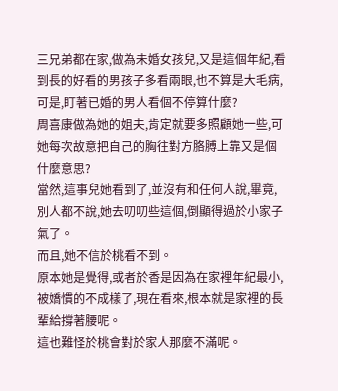三兄弟都在家,做為未婚女孩兒,又是這個年紀,看到長的好看的男孩子多看兩眼,也不算是大毛病,可是,盯著已婚的男人看個不停算什麼?
周喜康做為她的姐夫,肯定就要多照顧她一些,可她每次故意把自己的胸往對方胳膊上靠又是個什麼意思?
當然,這事兒她看到了,並沒有和任何人說,畢竟,別人都不說,她去叨叨些這個,倒顯得過於小家子氣了。
而且,她不信於桃看不到。
原本她是覺得,或者於香是因為在家裡年紀最小,被嬌慣的不成樣了,現在看來,根本就是家裡的長輩給撐著腰呢。
這也難怪於桃會對於家人那麼不滿呢。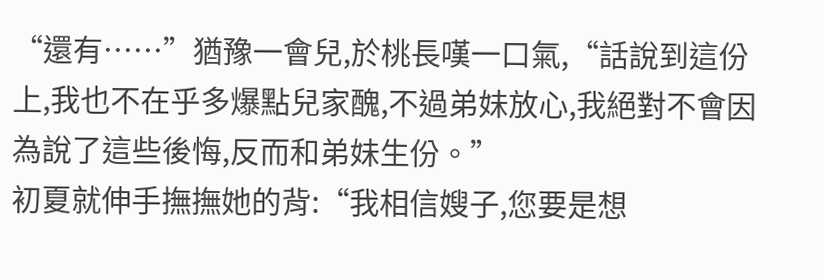“還有……”猶豫一會兒,於桃長嘆一口氣,“話說到這份上,我也不在乎多爆點兒家醜,不過弟妹放心,我絕對不會因為說了這些後悔,反而和弟妹生份。”
初夏就伸手撫撫她的背:“我相信嫂子,您要是想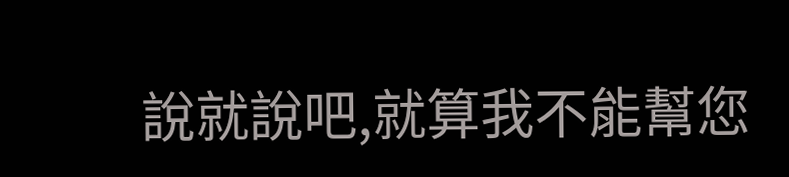說就說吧,就算我不能幫您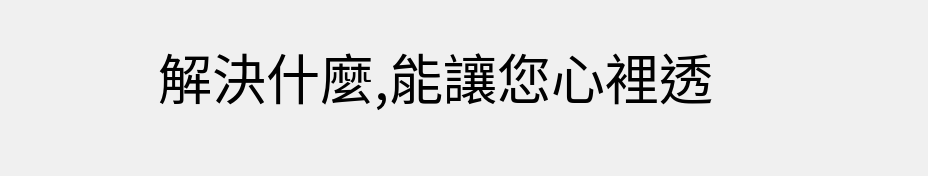解決什麼,能讓您心裡透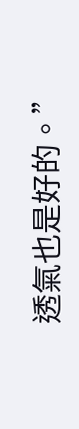透氣也是好的。”